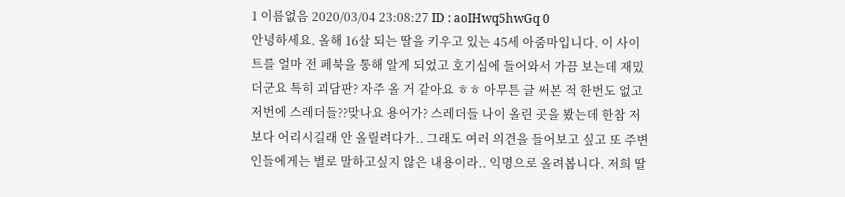1 이름없음 2020/03/04 23:08:27 ID : aoIHwq5hwGq 0
안녕하세요. 올해 16살 되는 딸을 키우고 있는 45세 아줌마입니다. 이 사이트를 얼마 전 페북을 통해 알게 되었고 호기심에 들어와서 가끔 보는데 재밌더군요 특히 괴담판? 자주 올 거 같아요 ㅎㅎ 아무튼 글 써본 적 한번도 없고 저번에 스레더들??맞나요 용어가? 스레더들 나이 올린 곳을 봤는데 한참 저보다 어리시길래 안 올릴려다가.. 그래도 여러 의견을 들어보고 싶고 또 주변인들에게는 별로 말하고싶지 않은 내용이라.. 익명으로 올려봅니다. 저희 딸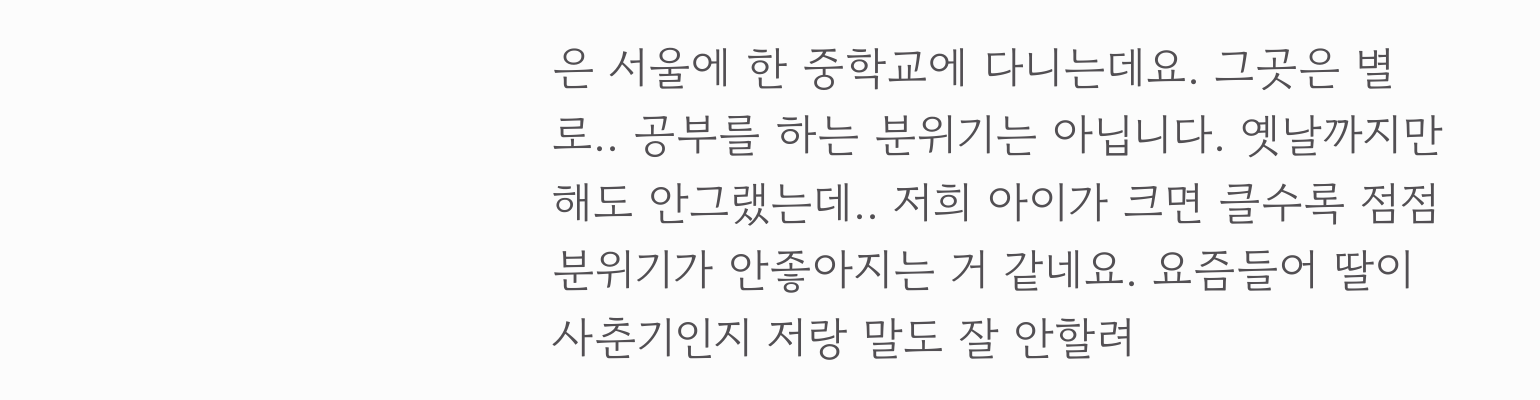은 서울에 한 중학교에 다니는데요. 그곳은 별로.. 공부를 하는 분위기는 아닙니다. 옛날까지만 해도 안그랬는데.. 저희 아이가 크면 클수록 점점 분위기가 안좋아지는 거 같네요. 요즘들어 딸이 사춘기인지 저랑 말도 잘 안할려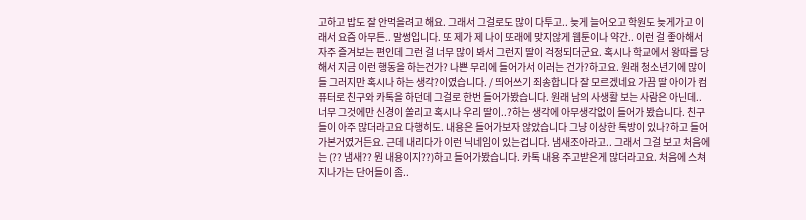고하고 밥도 잘 안먹을려고 해요. 그래서 그걸로도 많이 다투고.. 늦게 늘어오고 학원도 늦게가고 이래서 요즘 아무튼.. 말썽입니다. 또 제가 제 나이 또래에 맞지않게 웹툰이나 약간.. 이런 걸 좋아해서 자주 즐겨보는 편인데 그런 걸 너무 많이 봐서 그런지 딸이 걱정되더군요. 혹시나 학교에서 왕따를 당해서 지금 이런 행동을 하는건가? 나쁜 무리에 들어가서 이러는 건가?하고요. 원래 청소년기에 많이들 그러지만 혹시나 하는 생각?이였습니다. / 띄어쓰기 죄송합니다 잘 모르겠네요 가끔 딸 아이가 컴퓨터로 친구와 카톡을 하던데 그걸로 한번 들어가봤습니다. 원래 남의 사생활 보는 사람은 아닌데.. 너무 그것에만 신경이 쏠리고 혹시나 우리 딸이..?하는 생각에 아무생각없이 들어가 봤습니다. 친구들이 아주 많더라고요 다행히도. 내용은 들어가보자 않았습니다 그냥 이상한 톡방이 있나?하고 들어가본거였거든요. 근데 내리다가 이런 닉네임이 있는겁니다. 냄새조아라고.. 그래서 그걸 보고 처음에는 (?? 냄새?? 뭔 내용이지??)하고 들어가봤습니다. 카톡 내용 주고받은게 많더라고요. 처음에 스쳐 지나가는 단어들이 좀..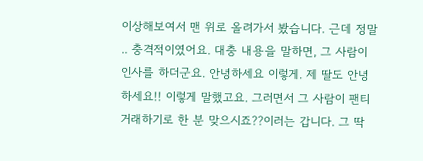이상해보여서 맨 위로 올려가서 봤습니다. 근데 정말 .. 충격적이였어요. 대충 내용을 말하면, 그 사람이 인사를 하더군요. 안녕하세요 이렇게. 제 딸도 안녕하세요!! 이렇게 말했고요. 그러면서 그 사람이 팬티 거래하기로 한 분 맞으시죠??이러는 갑니다. 그 딱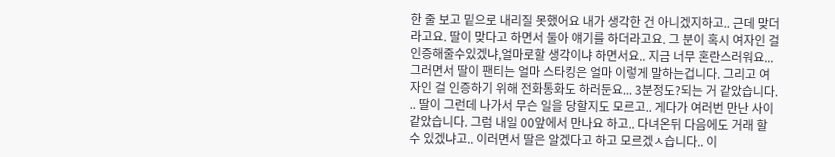한 줄 보고 밑으로 내리질 못했어요 내가 생각한 건 아니겠지하고.. 근데 맞더라고요. 딸이 맞다고 하면서 둘아 얘기를 하더라고요. 그 분이 혹시 여자인 걸 인증해줄수있겠냐,얼마로할 생각이냐 하면서요.. 지금 너무 혼란스러워요... 그러면서 딸이 팬티는 얼마 스타킹은 얼마 이렇게 말하는겁니다. 그리고 여자인 걸 인증하기 위해 전화통화도 하러둔요... 3분정도?되는 거 같았습니다. .. 딸이 그런데 나가서 무슨 일을 당할지도 모르고.. 게다가 여러번 만난 사이 같았습니다. 그럼 내일 00앞에서 만나요 하고.. 다녀온뒤 다음에도 거래 할 수 있겠냐고.. 이러면서 딸은 알겠다고 하고 모르겠ㅅ습니다.. 이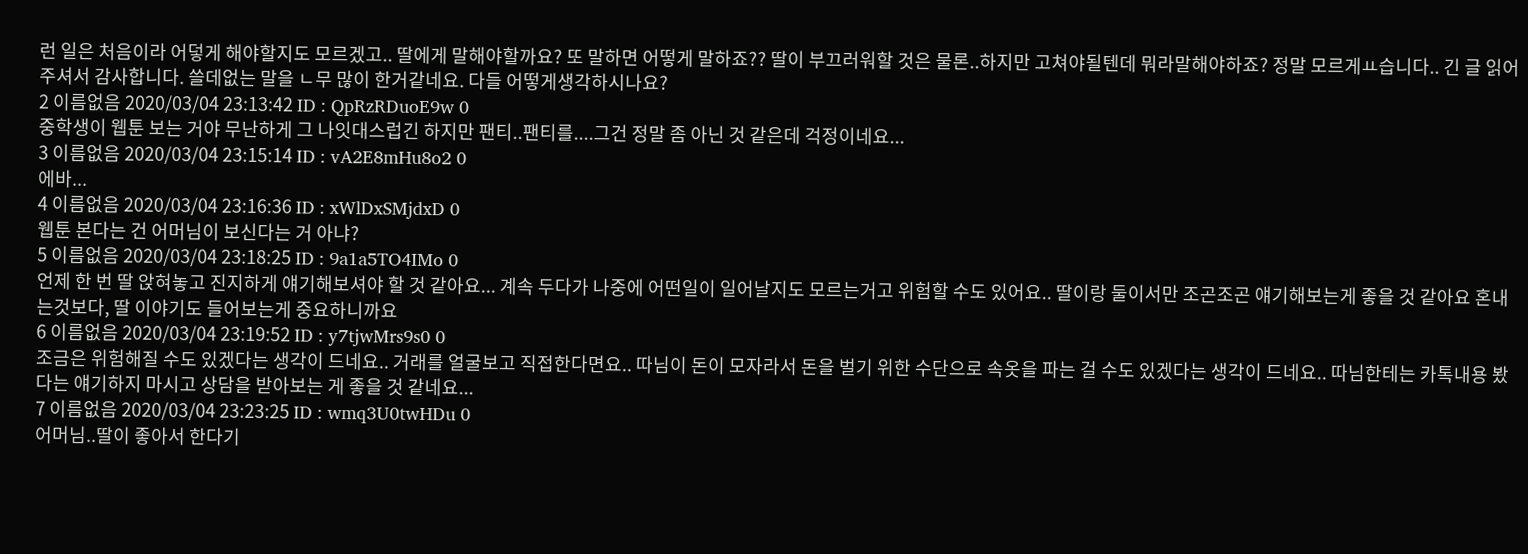런 일은 처음이라 어덯게 해야할지도 모르겠고.. 딸에게 말해야할까요? 또 말하면 어떻게 말하죠?? 딸이 부끄러워할 것은 물론..하지만 고쳐야될텐데 뭐라말해야하죠? 정말 모르게ㅛ습니다.. 긴 글 읽어주셔서 감사합니다. 쓸데없는 말을 ㄴ무 많이 한거같네요. 다들 어떻게생각하시나요?
2 이름없음 2020/03/04 23:13:42 ID : QpRzRDuoE9w 0
중학생이 웹툰 보는 거야 무난하게 그 나잇대스럽긴 하지만 팬티..팬티를....그건 정말 좀 아닌 것 같은데 걱정이네요...
3 이름없음 2020/03/04 23:15:14 ID : vA2E8mHu8o2 0
에바...
4 이름없음 2020/03/04 23:16:36 ID : xWlDxSMjdxD 0
웹툰 본다는 건 어머님이 보신다는 거 아냐?
5 이름없음 2020/03/04 23:18:25 ID : 9a1a5TO4IMo 0
언제 한 번 딸 앉혀놓고 진지하게 얘기해보셔야 할 것 같아요... 계속 두다가 나중에 어떤일이 일어날지도 모르는거고 위험할 수도 있어요.. 딸이랑 둘이서만 조곤조곤 얘기해보는게 좋을 것 같아요 혼내는것보다, 딸 이야기도 들어보는게 중요하니까요
6 이름없음 2020/03/04 23:19:52 ID : y7tjwMrs9s0 0
조금은 위험해질 수도 있겠다는 생각이 드네요.. 거래를 얼굴보고 직접한다면요.. 따님이 돈이 모자라서 돈을 벌기 위한 수단으로 속옷을 파는 걸 수도 있겠다는 생각이 드네요.. 따님한테는 카톡내용 봤다는 얘기하지 마시고 상담을 받아보는 게 좋을 것 같네요...
7 이름없음 2020/03/04 23:23:25 ID : wmq3U0twHDu 0
어머님..딸이 좋아서 한다기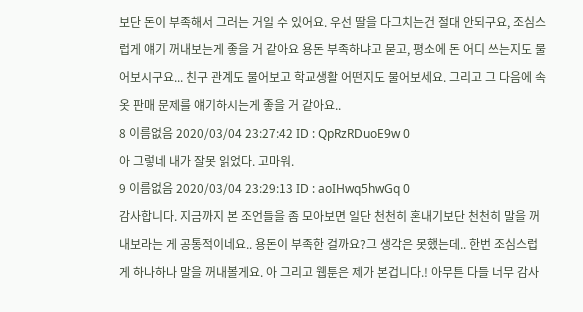보단 돈이 부족해서 그러는 거일 수 있어요. 우선 딸을 다그치는건 절대 안되구요, 조심스럽게 얘기 꺼내보는게 좋을 거 같아요 용돈 부족하냐고 묻고, 평소에 돈 어디 쓰는지도 물어보시구요... 친구 관계도 물어보고 학교생활 어떤지도 물어보세요. 그리고 그 다음에 속옷 판매 문제를 얘기하시는게 좋을 거 같아요..
8 이름없음 2020/03/04 23:27:42 ID : QpRzRDuoE9w 0
아 그렇네 내가 잘못 읽었다. 고마워.
9 이름없음 2020/03/04 23:29:13 ID : aoIHwq5hwGq 0
감사합니다. 지금까지 본 조언들을 좀 모아보면 일단 천천히 혼내기보단 천천히 말을 꺼내보라는 게 공통적이네요.. 용돈이 부족한 걸까요?그 생각은 못했는데.. 한번 조심스럽게 하나하나 말을 꺼내볼게요. 아 그리고 웹툰은 제가 본겁니다.! 아무튼 다들 너무 감사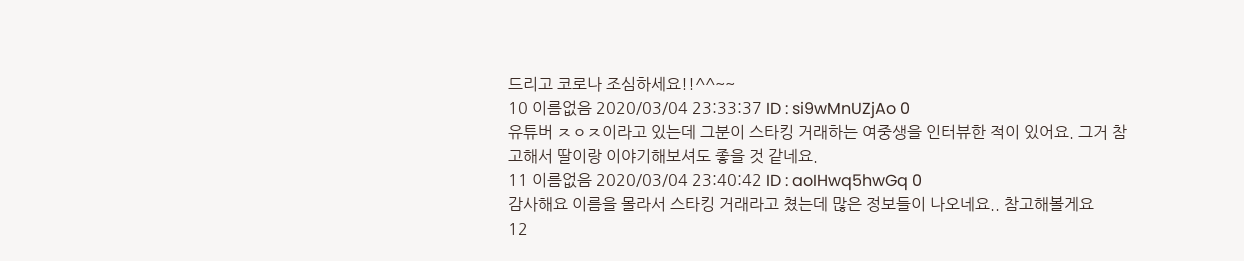드리고 코로나 조심하세요!!^^~~
10 이름없음 2020/03/04 23:33:37 ID : si9wMnUZjAo 0
유튜버 ㅈㅇㅈ이라고 있는데 그분이 스타킹 거래하는 여중생을 인터뷰한 적이 있어요. 그거 참고해서 딸이랑 이야기해보셔도 좋을 것 같네요.
11 이름없음 2020/03/04 23:40:42 ID : aoIHwq5hwGq 0
감사해요 이름을 몰라서 스타킹 거래라고 쳤는데 많은 정보들이 나오네요.. 참고해볼게요
12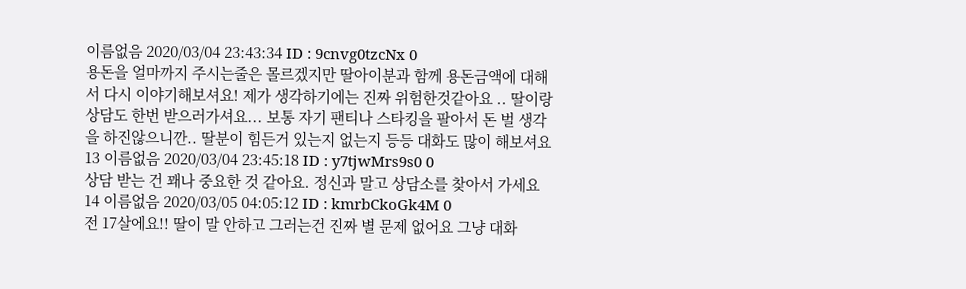이름없음 2020/03/04 23:43:34 ID : 9cnvg0tzcNx 0
용돈을 얼마까지 주시는줄은 몰르겠지만 딸아이분과 함께 용돈금액에 대해서 다시 이야기해보셔요! 제가 생각하기에는 진짜 위험한것같아요 .. 딸이랑 상담도 한번 받으러가셔요... 보통 자기 팬티나 스타킹을 팔아서 돈 벌 생각을 하진않으니깐.. 딸분이 힘든거 있는지 없는지 등등 대화도 많이 해보셔요
13 이름없음 2020/03/04 23:45:18 ID : y7tjwMrs9s0 0
상담 받는 건 꽤나 중요한 것 같아요. 정신과 말고 상담소를 찾아서 가세요
14 이름없음 2020/03/05 04:05:12 ID : kmrbCkoGk4M 0
전 17살에요!! 딸이 말 안하고 그러는건 진짜 별 문제 없어요 그냥 대화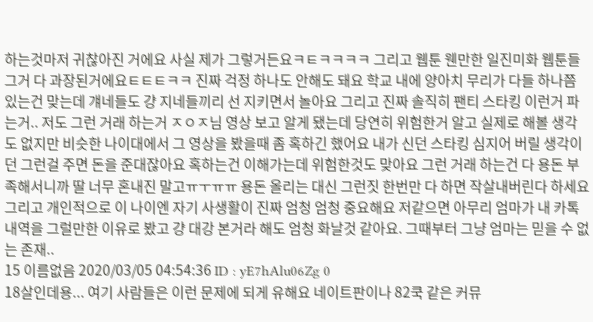하는것마저 귀찮아진 거에요 사실 제가 그렇거든요ㅋㅌㅋㅋㅋㅋ 그리고 웹툰 웬만한 일진미화 웹툰들 그거 다 과장된거에요ㅌㅌㅌㅋㅋ 진짜 걱정 하나도 안해도 돼요 학교 내에 양아치 무리가 다들 하나쯤 있는건 맞는데 걔네들도 걍 지네들끼리 선 지키면서 놀아요 그리고 진짜 솔직히 팬티 스타킹 이런거 파는거.. 저도 그런 거래 하는거 ㅈㅇㅈ님 영상 보고 알게 됐는데 당연히 위험한거 알고 실제로 해볼 생각도 없지만 비슷한 나이대에서 그 영상을 봤을때 좀 혹하긴 했어요 내가 신던 스타킹 심지어 버릴 생각이던 그런걸 주면 돈을 준대잖아요 혹하는건 이해가는데 위험한것도 맞아요 그런 거래 하는건 다 용돈 부족해서니까 딸 너무 혼내진 말고ㅠㅜㅠㅠ 용돈 올리는 대신 그런짓 한번만 다 하면 작살내버린다 하세요 그리고 개인적으로 이 나이엔 자기 사생활이 진짜 엄청 엄청 중요해요 저같으면 아무리 엄마가 내 카톡 내역을 그럴만한 이유로 봤고 걍 대강 본거라 해도 엄청 화날것 같아요. 그때부터 그냥 엄마는 믿을 수 없는 존재..
15 이름없음 2020/03/05 04:54:36 ID : yE7hAlu06Zg 0
18살인데용... 여기 사람들은 이런 문제에 되게 유해요 네이트판이나 82쿡 같은 커뮤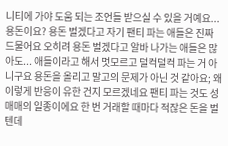니티에 가야 도움 되는 조언들 받으실 수 있을 거예요... 용돈이요? 용돈 벌겠다고 자기 팬티 파는 애들은 진짜 드물어요 오히려 용돈 벌겠다고 알바 나가는 애들은 많아도... 애들이라고 해서 멋모르고 덜컥덜컥 파는 거 아니구요 용돈을 올리고 말고의 문제가 아닌 것 같아요; 왜 이렇게 반응이 유한 건지 모르겠네요 팬티 파는 것도 성매매의 일종이에요 한 번 거래할 때마다 적잖은 돈을 벌 텐데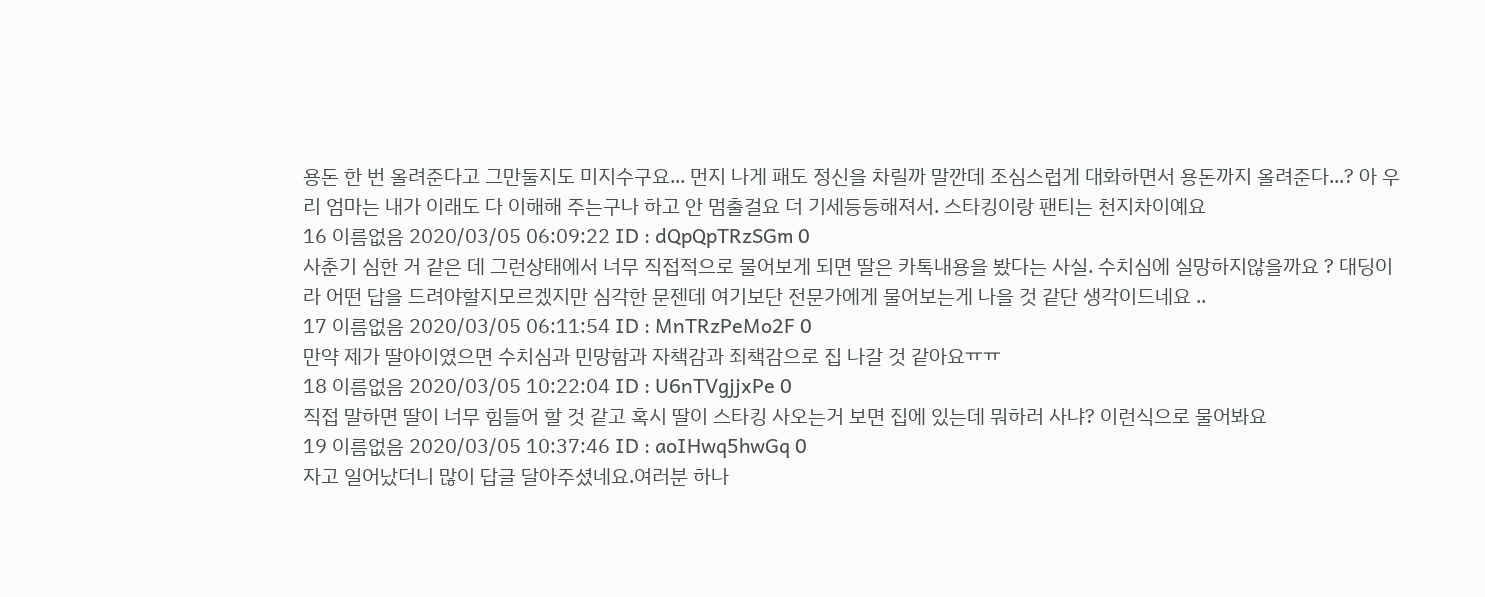용돈 한 번 올려준다고 그만둘지도 미지수구요... 먼지 나게 패도 정신을 차릴까 말깐데 조심스럽게 대화하면서 용돈까지 올려준다...? 아 우리 엄마는 내가 이래도 다 이해해 주는구나 하고 안 멈출걸요 더 기세등등해져서. 스타킹이랑 팬티는 천지차이예요
16 이름없음 2020/03/05 06:09:22 ID : dQpQpTRzSGm 0
사춘기 심한 거 같은 데 그런상태에서 너무 직접적으로 물어보게 되면 딸은 카톡내용을 봤다는 사실. 수치심에 실망하지않을까요 ? 대딩이라 어떤 답을 드려야할지모르겠지만 심각한 문젠데 여기보단 전문가에게 물어보는게 나을 것 같단 생각이드네요 ..
17 이름없음 2020/03/05 06:11:54 ID : MnTRzPeMo2F 0
만약 제가 딸아이였으면 수치심과 민망함과 자책감과 죄책감으로 집 나갈 것 같아요ㅠㅠ
18 이름없음 2020/03/05 10:22:04 ID : U6nTVgjjxPe 0
직접 말하면 딸이 너무 힘들어 할 것 같고 혹시 딸이 스타킹 사오는거 보면 집에 있는데 뭐하러 사냐? 이런식으로 물어봐요
19 이름없음 2020/03/05 10:37:46 ID : aoIHwq5hwGq 0
자고 일어났더니 많이 답글 달아주셨네요.여러분 하나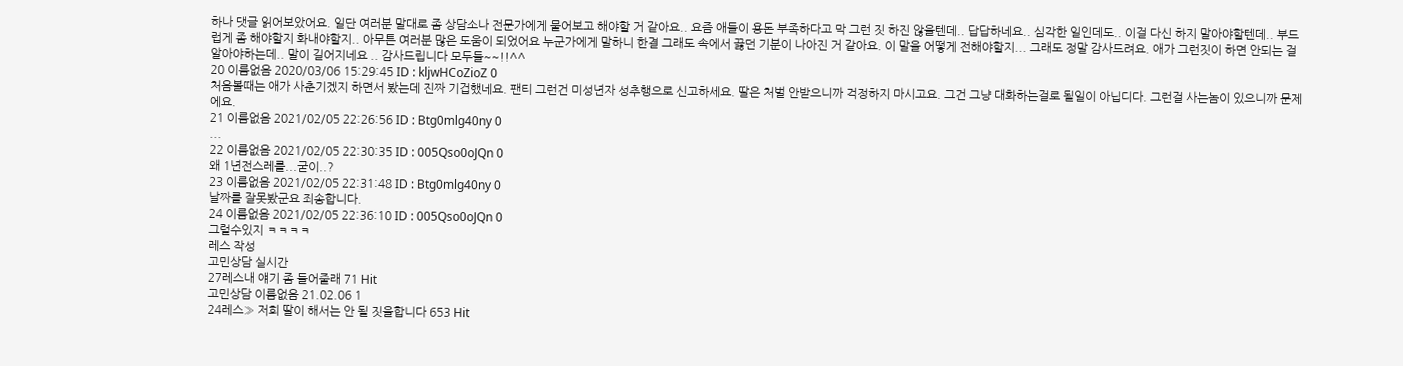하나 댓글 읽어보았어요. 일단 여러분 말대로 좀 상담소나 전문가에게 물어보고 해야할 거 같아요.. 요즘 애들이 용돈 부족하다고 막 그런 짓 하진 않을텐데.. 답답하네요.. 심각한 일인데도.. 이걸 다신 하지 말아야할텐데.. 부드럽게 좀 해야할지 화내야할지.. 아무튼 여러분 많은 도움이 되었어요 누군가에게 말하니 한결 그래도 속에서 끓던 기분이 나아진 거 같아요. 이 말을 어떻게 전해야할지... 그래도 정말 감사드려요. 애가 그런짓이 하면 안되는 걸 알아야하는데.. 말이 길어지네요 .. 감사드립니다 모두들~~!!^^
20 이름없음 2020/03/06 15:29:45 ID : kljwHCoZioZ 0
처음볼때는 애가 사춘기겠지 하면서 봤는데 진짜 기겁했네요. 팬티 그런건 미성년자 성추행으로 신고하세요. 딸은 처벌 안받으니까 걱정하지 마시고요. 그건 그냥 대화하는걸로 될일이 아닙디다. 그런걸 사는놈이 있으니까 문제에요.
21 이름없음 2021/02/05 22:26:56 ID : Btg0mlg40ny 0
...
22 이름없음 2021/02/05 22:30:35 ID : 005Qso0oJQn 0
왜 1년전스레를...굳이..?
23 이름없음 2021/02/05 22:31:48 ID : Btg0mlg40ny 0
날짜를 잘못봤군요 죄송합니다.
24 이름없음 2021/02/05 22:36:10 ID : 005Qso0oJQn 0
그럴수있지 ㅋㅋㅋㅋ
레스 작성
고민상담 실시간
27레스내 얘기 좀 들어줄래 71 Hit
고민상담 이름없음 21.02.06 1
24레스» 저희 딸이 해서는 안 될 짓을합니다 653 Hit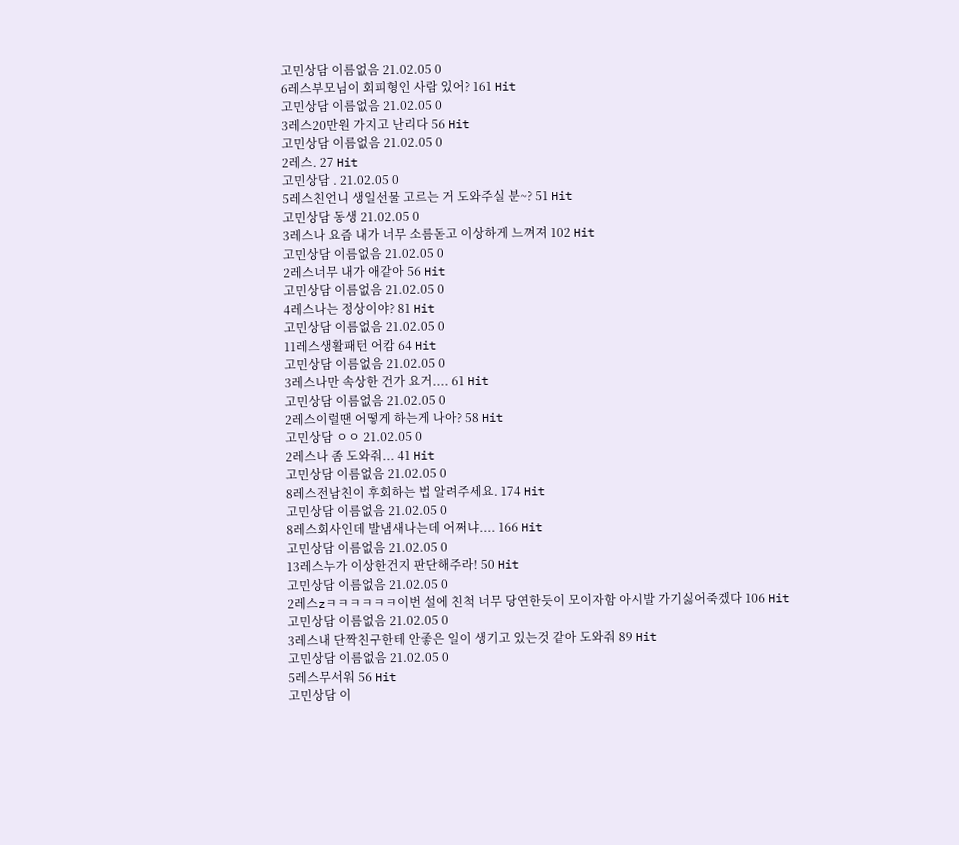고민상담 이름없음 21.02.05 0
6레스부모님이 회피형인 사람 있어? 161 Hit
고민상담 이름없음 21.02.05 0
3레스20만원 가지고 난리다 56 Hit
고민상담 이름없음 21.02.05 0
2레스. 27 Hit
고민상담 . 21.02.05 0
5레스친언니 생일선물 고르는 거 도와주실 분~? 51 Hit
고민상담 동생 21.02.05 0
3레스나 요즘 내가 너무 소름돋고 이상하게 느껴져 102 Hit
고민상담 이름없음 21.02.05 0
2레스너무 내가 애같아 56 Hit
고민상담 이름없음 21.02.05 0
4레스나는 정상이야? 81 Hit
고민상담 이름없음 21.02.05 0
11레스생활패턴 어캄 64 Hit
고민상담 이름없음 21.02.05 0
3레스나만 속상한 건가 요거.... 61 Hit
고민상담 이름없음 21.02.05 0
2레스이럴땐 어떻게 하는게 나아? 58 Hit
고민상담 ㅇㅇ 21.02.05 0
2레스나 좀 도와줘... 41 Hit
고민상담 이름없음 21.02.05 0
8레스전남친이 후회하는 법 알려주세요. 174 Hit
고민상담 이름없음 21.02.05 0
8레스회사인데 발냄새나는데 어쩌냐.... 166 Hit
고민상담 이름없음 21.02.05 0
13레스누가 이상한건지 판단해주라! 50 Hit
고민상담 이름없음 21.02.05 0
2레스zㅋㅋㅋㅋㅋㅋ이번 설에 친척 너무 당연한듯이 모이자함 아시발 가기싫어죽겠다 106 Hit
고민상담 이름없음 21.02.05 0
3레스내 단짝친구한테 안좋은 일이 생기고 있는것 같아 도와줘 89 Hit
고민상담 이름없음 21.02.05 0
5레스무서워 56 Hit
고민상담 이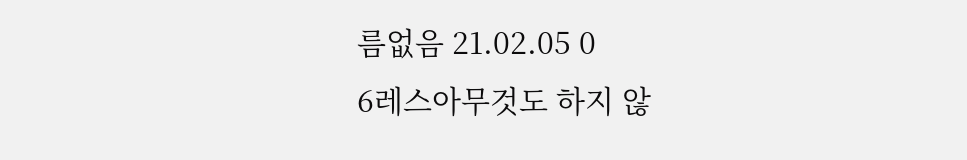름없음 21.02.05 0
6레스아무것도 하지 않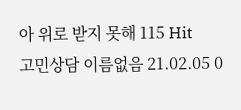아 위로 받지 못해 115 Hit
고민상담 이름없음 21.02.05 0